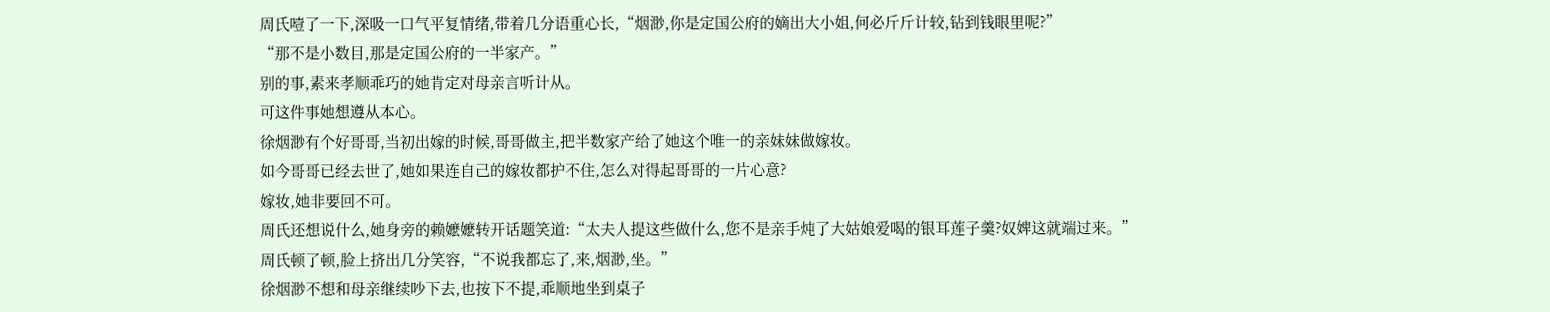周氏噎了一下,深吸一口气平复情绪,带着几分语重心长,“烟渺,你是定国公府的嫡出大小姐,何必斤斤计较,钻到钱眼里呢?”
“那不是小数目,那是定国公府的一半家产。”
别的事,素来孝顺乖巧的她肯定对母亲言听计从。
可这件事她想遵从本心。
徐烟渺有个好哥哥,当初出嫁的时候,哥哥做主,把半数家产给了她这个唯一的亲妹妹做嫁妆。
如今哥哥已经去世了,她如果连自己的嫁妆都护不住,怎么对得起哥哥的一片心意?
嫁妆,她非要回不可。
周氏还想说什么,她身旁的赖嬷嬷转开话题笑道:“太夫人提这些做什么,您不是亲手炖了大姑娘爱喝的银耳莲子羹?奴婢这就端过来。”
周氏顿了顿,脸上挤出几分笑容,“不说我都忘了,来,烟渺,坐。”
徐烟渺不想和母亲继续吵下去,也按下不提,乖顺地坐到桌子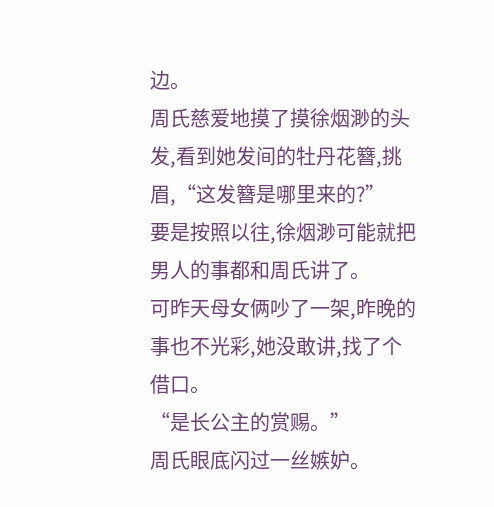边。
周氏慈爱地摸了摸徐烟渺的头发,看到她发间的牡丹花簪,挑眉,“这发簪是哪里来的?”
要是按照以往,徐烟渺可能就把男人的事都和周氏讲了。
可昨天母女俩吵了一架,昨晚的事也不光彩,她没敢讲,找了个借口。
“是长公主的赏赐。”
周氏眼底闪过一丝嫉妒。